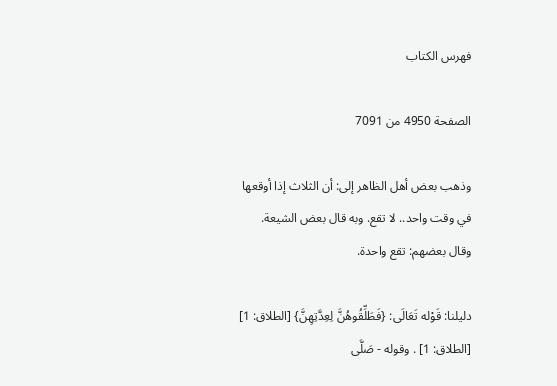فهرس الكتاب

الصفحة 4950 من 7091

وذهب بعض أهل الظاهر إلى: أن الثلاث إذا أوقعها في وقت واحد.. لا تقع. وبه قال بعض الشيعة. وقال بعضهم: تقع واحدة.

دليلنا: قَوْله تَعَالَى: {فَطَلِّقُوهُنَّ لِعِدَّتِهِنَّ} [الطلاق: 1] [الطلاق: 1] . وقوله - صَلَّى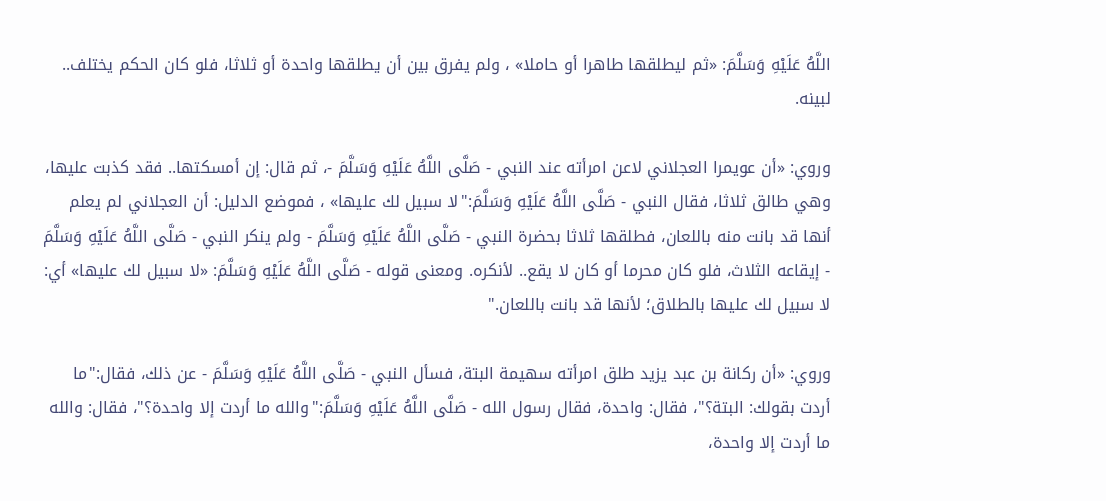اللَّهُ عَلَيْهِ وَسَلَّمَ: «ثم ليطلقها طاهرا أو حاملا» ، ولم يفرق بين أن يطلقها واحدة أو ثلاثا، فلو كان الحكم يختلف.. لبينه.

وروي: «أن عويمرا العجلاني لاعن امرأته عند النبي - صَلَّى اللَّهُ عَلَيْهِ وَسَلَّمَ -، ثم قال: إن أمسكتها.. فقد كذبت عليها، وهي طالق ثلاثا، فقال النبي - صَلَّى اللَّهُ عَلَيْهِ وَسَلَّمَ:"لا سبيل لك عليها» ، فموضع الدليل: أن العجلاني لم يعلم أنها قد بانت منه باللعان، فطلقها ثلاثا بحضرة النبي - صَلَّى اللَّهُ عَلَيْهِ وَسَلَّمَ - ولم ينكر النبي - صَلَّى اللَّهُ عَلَيْهِ وَسَلَّمَ - إيقاعه الثلاث، فلو كان محرما أو كان لا يقع.. لأنكره. ومعنى قوله - صَلَّى اللَّهُ عَلَيْهِ وَسَلَّمَ: «لا سبيل لك عليها» أي: لا سبيل لك عليها بالطلاق؛ لأنها قد بانت باللعان."

وروي: «أن ركانة بن عبد يزيد طلق امرأته سهيمة البتة، فسأل النبي - صَلَّى اللَّهُ عَلَيْهِ وَسَلَّمَ - عن ذلك، فقال:"ما أردت بقولك: البتة؟"، فقال: واحدة، فقال رسول الله - صَلَّى اللَّهُ عَلَيْهِ وَسَلَّمَ:"والله ما أردت إلا واحدة؟"، فقال: والله ما أردت إلا واحدة،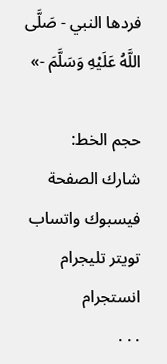فردها النبي - صَلَّى اللَّهُ عَلَيْهِ وَسَلَّمَ -»

حجم الخط:
شارك الصفحة
فيسبوك واتساب تويتر تليجرام انستجرام
. . .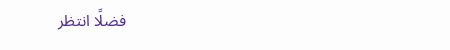فضلًا انتظر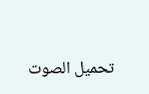تحميل الصوت